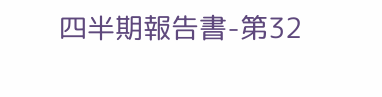四半期報告書-第32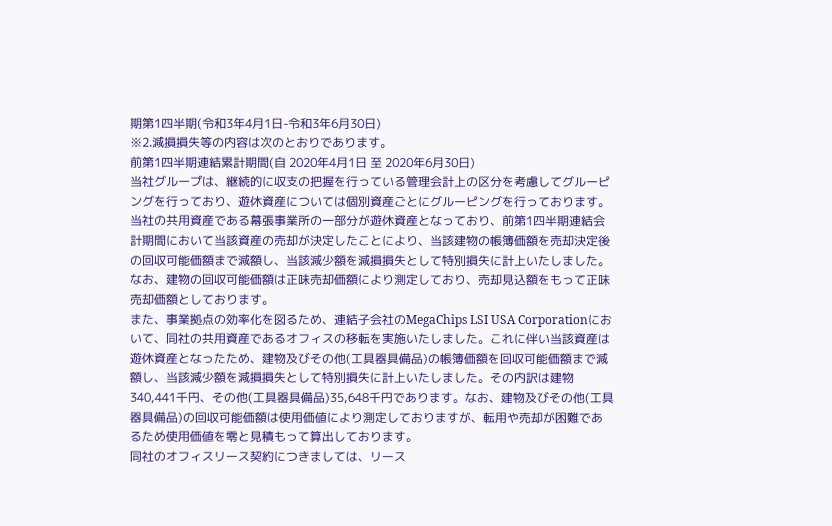期第1四半期(令和3年4月1日-令和3年6月30日)
※2.減損損失等の内容は次のとおりであります。
前第1四半期連結累計期間(自 2020年4月1日 至 2020年6月30日)
当社グループは、継続的に収支の把握を行っている管理会計上の区分を考慮してグルーピングを行っており、遊休資産については個別資産ごとにグルーピングを行っております。
当社の共用資産である幕張事業所の一部分が遊休資産となっており、前第1四半期連結会計期間において当該資産の売却が決定したことにより、当該建物の帳簿価額を売却決定後の回収可能価額まで減額し、当該減少額を減損損失として特別損失に計上いたしました。なお、建物の回収可能価額は正味売却価額により測定しており、売却見込額をもって正味売却価額としております。
また、事業拠点の効率化を図るため、連結子会社のMegaChips LSI USA Corporationにおいて、同社の共用資産であるオフィスの移転を実施いたしました。これに伴い当該資産は遊休資産となったため、建物及びその他(工具器具備品)の帳簿価額を回収可能価額まで減額し、当該減少額を減損損失として特別損失に計上いたしました。その内訳は建物340,441千円、その他(工具器具備品)35,648千円であります。なお、建物及びその他(工具器具備品)の回収可能価額は使用価値により測定しておりますが、転用や売却が困難であるため使用価値を零と見積もって算出しております。
同社のオフィスリース契約につきましては、リース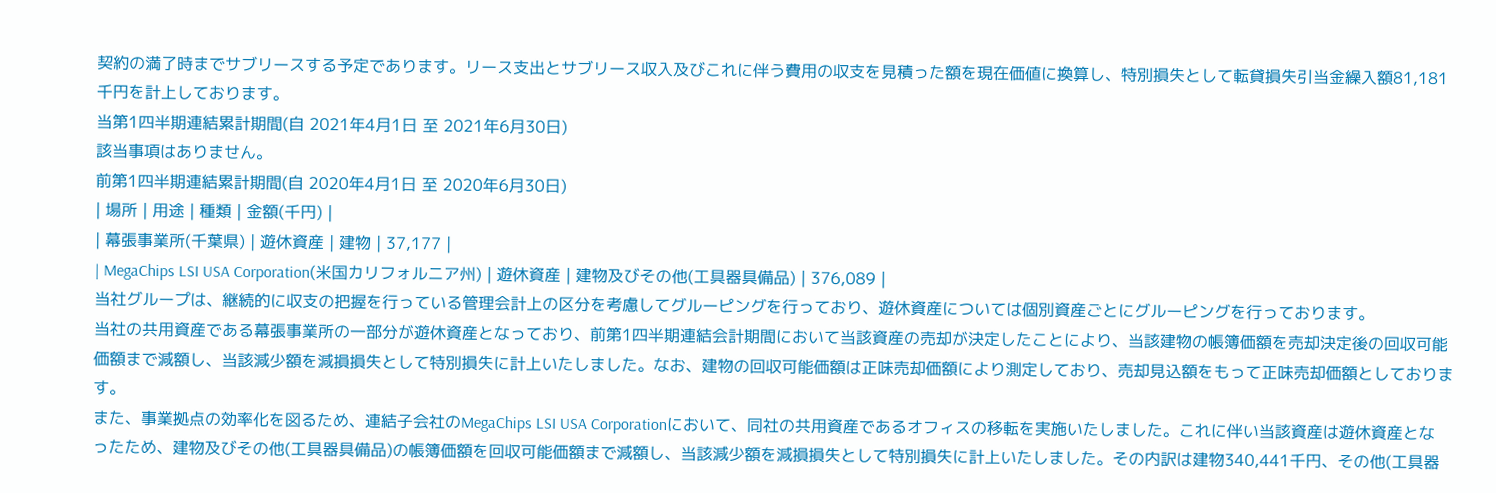契約の満了時までサブリースする予定であります。リース支出とサブリース収入及びこれに伴う費用の収支を見積った額を現在価値に換算し、特別損失として転貸損失引当金繰入額81,181千円を計上しております。
当第1四半期連結累計期間(自 2021年4月1日 至 2021年6月30日)
該当事項はありません。
前第1四半期連結累計期間(自 2020年4月1日 至 2020年6月30日)
| 場所 | 用途 | 種類 | 金額(千円) |
| 幕張事業所(千葉県) | 遊休資産 | 建物 | 37,177 |
| MegaChips LSI USA Corporation(米国カリフォルニア州) | 遊休資産 | 建物及びその他(工具器具備品) | 376,089 |
当社グループは、継続的に収支の把握を行っている管理会計上の区分を考慮してグルーピングを行っており、遊休資産については個別資産ごとにグルーピングを行っております。
当社の共用資産である幕張事業所の一部分が遊休資産となっており、前第1四半期連結会計期間において当該資産の売却が決定したことにより、当該建物の帳簿価額を売却決定後の回収可能価額まで減額し、当該減少額を減損損失として特別損失に計上いたしました。なお、建物の回収可能価額は正味売却価額により測定しており、売却見込額をもって正味売却価額としております。
また、事業拠点の効率化を図るため、連結子会社のMegaChips LSI USA Corporationにおいて、同社の共用資産であるオフィスの移転を実施いたしました。これに伴い当該資産は遊休資産となったため、建物及びその他(工具器具備品)の帳簿価額を回収可能価額まで減額し、当該減少額を減損損失として特別損失に計上いたしました。その内訳は建物340,441千円、その他(工具器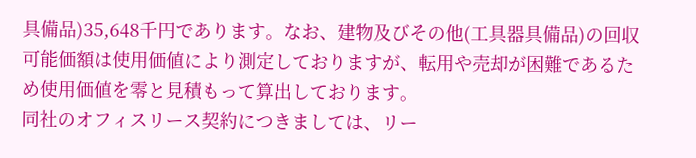具備品)35,648千円であります。なお、建物及びその他(工具器具備品)の回収可能価額は使用価値により測定しておりますが、転用や売却が困難であるため使用価値を零と見積もって算出しております。
同社のオフィスリース契約につきましては、リー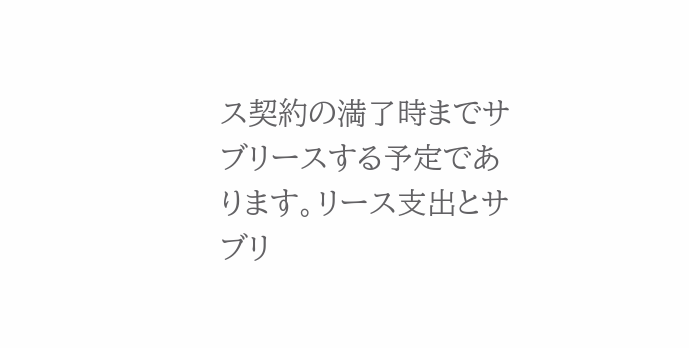ス契約の満了時までサブリースする予定であります。リース支出とサブリ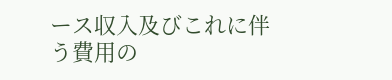ース収入及びこれに伴う費用の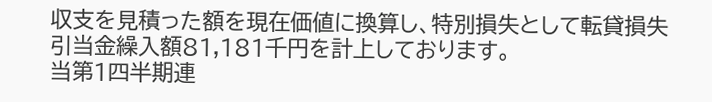収支を見積った額を現在価値に換算し、特別損失として転貸損失引当金繰入額81,181千円を計上しております。
当第1四半期連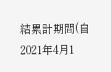結累計期間(自 2021年4月1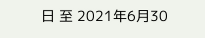日 至 2021年6月30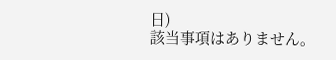日)
該当事項はありません。